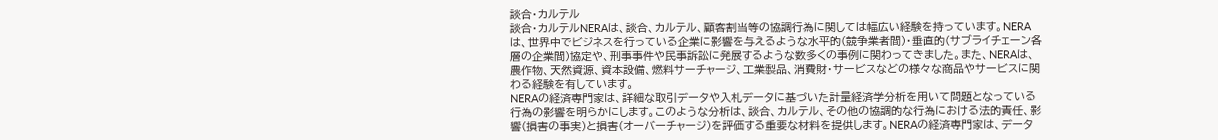談合・カルテル
談合・カルテルNERAは、談合、カルテル、顧客割当等の協調行為に関しては幅広い経験を持っています。NERAは、世界中でビジネスを行っている企業に影響を与えるような水平的(競争業者間)・垂直的(サブライチェーン各層の企業間)協定や、刑事事件や民事訴訟に発展するような数多くの事例に関わってきました。また、NERAは、農作物、天然資源、資本設備、燃料サーチャージ、工業製品、消費財・サービスなどの様々な商品やサービスに関わる経験を有しています。
NERAの経済専門家は、詳細な取引データや入札データに基づいた計量経済学分析を用いて問題となっている行為の影響を明らかにします。このような分析は、談合、カルテル、その他の協調的な行為における法的責任、影響(損害の事実)と損害(オーバーチャージ)を評価する重要な材料を提供します。NERAの経済専門家は、データ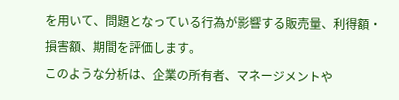を用いて、問題となっている行為が影響する販売量、利得額・損害額、期間を評価します。
このような分析は、企業の所有者、マネージメントや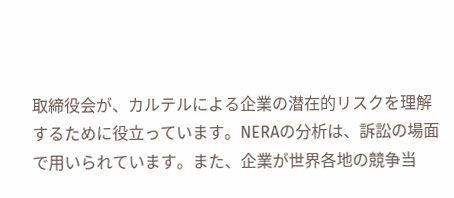取締役会が、カルテルによる企業の潜在的リスクを理解するために役立っています。NERAの分析は、訴訟の場面で用いられています。また、企業が世界各地の競争当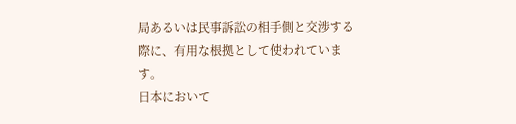局あるいは民事訴訟の相手側と交渉する際に、有用な根拠として使われています。
日本において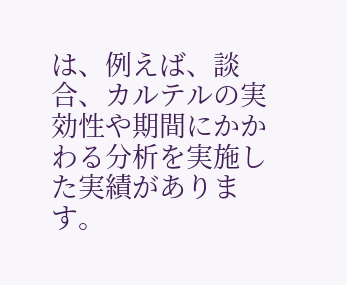は、例えば、談合、カルテルの実効性や期間にかかわる分析を実施した実績があります。